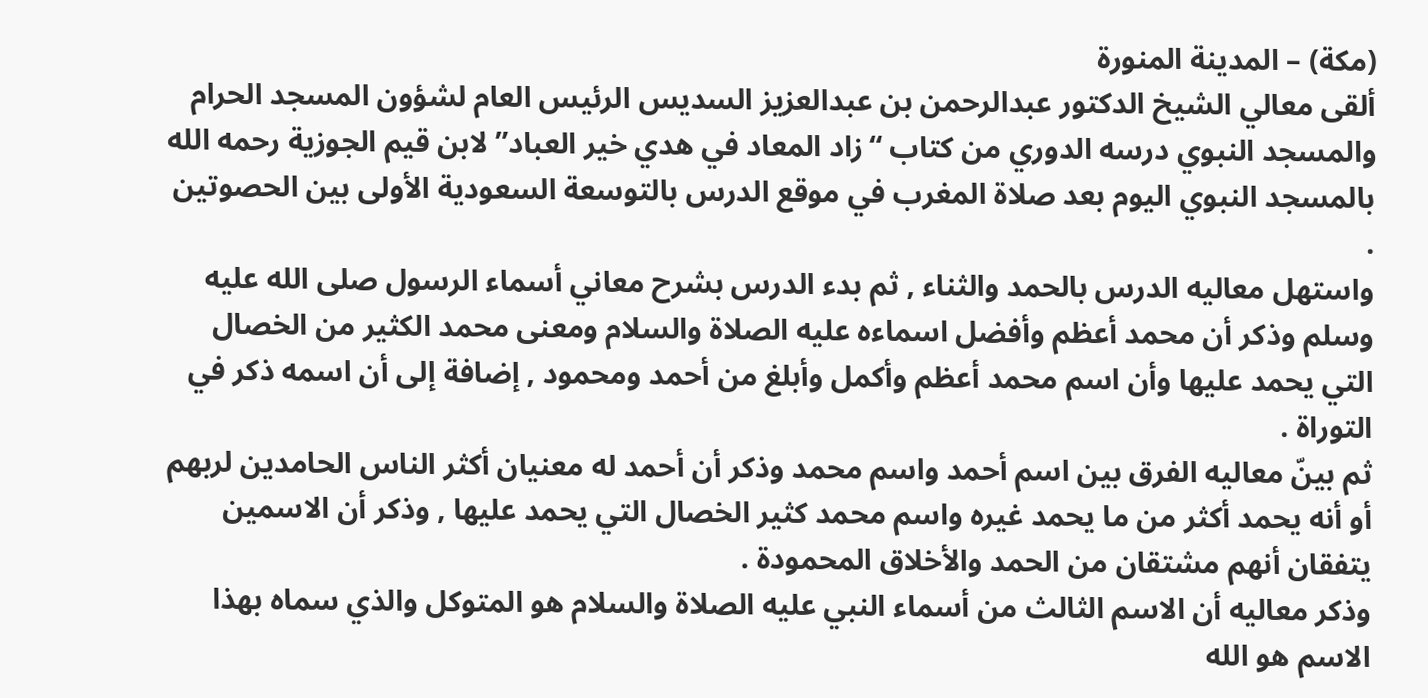(مكة) – المدينة المنورة
ألقى معالي الشيخ الدكتور عبدالرحمن بن عبدالعزيز السديس الرئيس العام لشؤون المسجد الحرام والمسجد النبوي درسه الدوري من كتاب “زاد المعاد في هدي خير العباد” لابن قيم الجوزية رحمه الله بالمسجد النبوي اليوم بعد صلاة المغرب في موقع الدرس بالتوسعة السعودية الأولى بين الحصوتين .
واستهل معاليه الدرس بالحمد والثناء , ثم بدء الدرس بشرح معاني أسماء الرسول صلى الله عليه وسلم وذكر أن محمد أعظم وأفضل اسماءه عليه الصلاة والسلام ومعنى محمد الكثير من الخصال التي يحمد عليها وأن اسم محمد أعظم وأكمل وأبلغ من أحمد ومحمود , إضافة إلى أن اسمه ذكر في التوراة .
ثم بينّ معاليه الفرق بين اسم أحمد واسم محمد وذكر أن أحمد له معنيان أكثر الناس الحامدين لربهم أو أنه يحمد أكثر من ما يحمد غيره واسم محمد كثير الخصال التي يحمد عليها , وذكر أن الاسمين يتفقان أنهم مشتقان من الحمد والأخلاق المحمودة .
وذكر معاليه أن الاسم الثالث من أسماء النبي عليه الصلاة والسلام هو المتوكل والذي سماه بهذا الاسم هو الله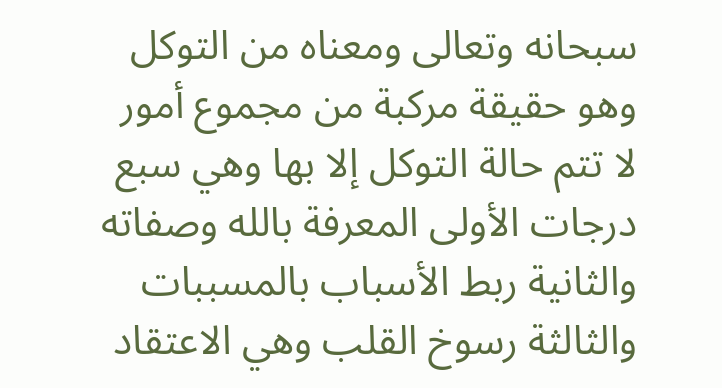سبحانه وتعالى ومعناه من التوكل وهو حقيقة مركبة من مجموع أمور لا تتم حالة التوكل إلا بها وهي سبع درجات الأولى المعرفة بالله وصفاته والثانية ربط الأسباب بالمسببات والثالثة رسوخ القلب وهي الاعتقاد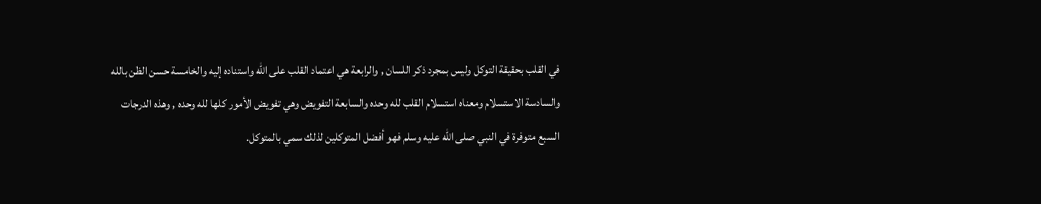في القلب بحقيقة التوكل وليس بمجرد ذكر اللسان , والرابعة هي اعتماد القلب على الله واستناده إليه والخامسة حسن الظن بالله والسادسة الاستسلام ومعناه استسلام القلب لله وحده والسابعة التفويض وهي تفويض الأمور كلها لله وحده , وهذه الدرجات السبع متوفرة في النبي صلى الله عليه وسلم فهو أفضل المتوكلين لذلك سمي بالمتوكل.